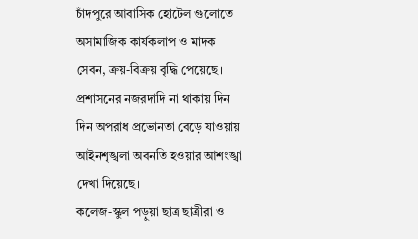চাঁদপুরে আবাসিক হোটেল গুলোতে অসামাজিক কার্যকলাপ ও মাদক সেবন, ক্রয়-বিক্রয় বৃদ্ধি পেয়েছে। প্রশাসনের নজরদাদি না থাকায় দিন দিন অপরাধ প্রভোনতা বেড়ে যাওয়ায় আইনশৃঙ্খলা অবনতি হওয়ার আশংঙ্খা দেখা দিয়েছে।
কলেজ-স্কুল পড়ুয়া ছাত্র ছাত্রীরা ও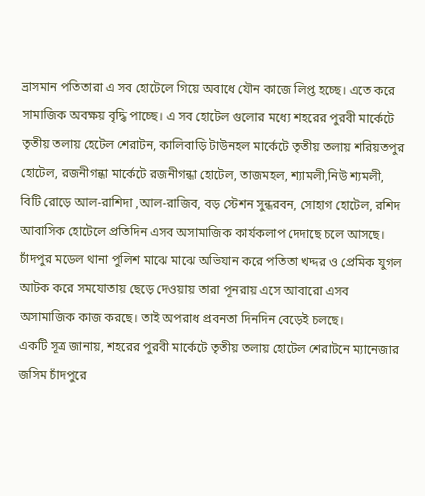ভ্রাসমান পতিতারা এ সব হোটেলে গিয়ে অবাধে যৌন কাজে লিপ্ত হচ্ছে। এতে করে সামাজিক অবক্ষয় বৃদ্ধি পাচ্ছে। এ সব হোটেল গুলোর মধ্যে শহরের পুরবী মার্কেটে তৃতীয় তলায় হেটেল শেরাটন, কালিবাড়ি টাউনহল মার্কেটে তৃতীয় তলায় শরিয়তপুর হোটেল, রজনীগন্ধা মার্কেটে রজনীগন্ধা হোটেল, তাজমহল, শ্যামলী,নিউ শ্যমলী, বিটি রোড়ে আল-রাশিদা ,আল-রাজিব, বড় স্টেশন সুন্ধরবন, সোহাগ হোটেল, রশিদ আবাসিক হোটেলে প্রতিদিন এসব অসামাজিক কার্যকলাপ দেদাছে চলে আসছে।
চাঁদপুর মডেল থানা পুলিশ মাঝে মাঝে অভিযান করে পতিতা খদ্দর ও প্রেমিক যুগল আটক করে সমযোতায় ছেড়ে দেওয়ায় তারা পূনরায় এসে আবারো এসব অসামাজিক কাজ করছে। তাই অপরাধ প্রবনতা দিনদিন বেড়েই চলছে।
একটি সূত্র জানায়, শহরের পুরবী মার্কেটে তৃতীয় তলায় হোটেল শেরাটনে ম্যানেজার জসিম চাঁদপুরে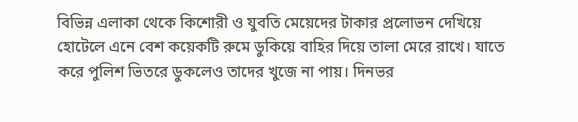বিভিন্ন এলাকা থেকে কিশোরী ও যুবতি মেয়েদের টাকার প্রলোভন দেখিয়ে হোটেলে এনে বেশ কয়েকটি রুমে ডুকিয়ে বাহির দিয়ে তালা মেরে রাখে। যাতে করে পুলিশ ভিতরে ডুকলেও তাদের খুজে না পায়। দিনভর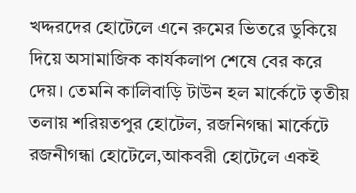খদ্দরদের হোটেলে এনে রুমের ভিতরে ডুকিয়ে দিয়ে অসামাজিক কার্যকলাপ শেষে বের করে দেয়। তেমনি কালিবাড়ি টাউন হল মার্কেটে তৃতীয় তলায় শরিয়তপুর হোটেল, রজনিগন্ধা মার্কেটে রজনীগন্ধা হোটেলে,আকবরী হোটেলে একই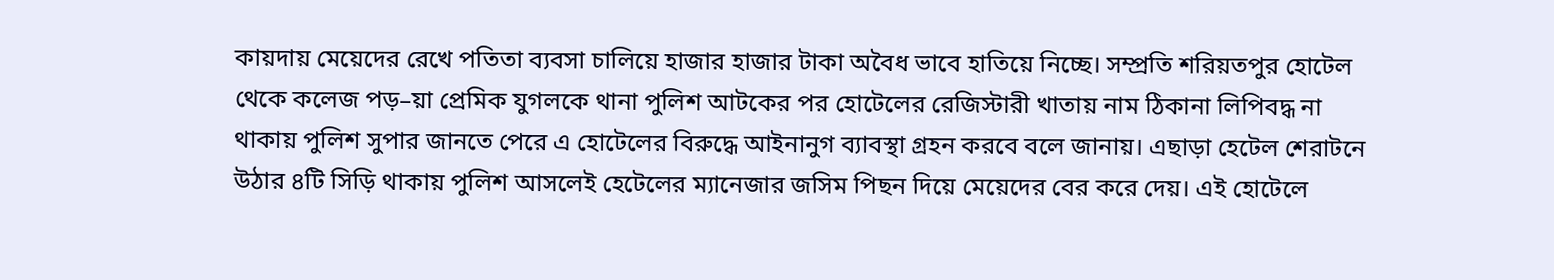কায়দায় মেয়েদের রেখে পতিতা ব্যবসা চালিয়ে হাজার হাজার টাকা অবৈধ ভাবে হাতিয়ে নিচ্ছে। সম্প্রতি শরিয়তপুর হোটেল থেকে কলেজ পড়–য়া প্রেমিক যুগলকে থানা পুলিশ আটকের পর হোটেলের রেজিস্টারী খাতায় নাম ঠিকানা লিপিবদ্ধ না থাকায় পুলিশ সুপার জানতে পেরে এ হোটেলের বিরুদ্ধে আইনানুগ ব্যাবস্থা গ্রহন করবে বলে জানায়। এছাড়া হেটেল শেরাটনে উঠার ৪টি সিড়ি থাকায় পুলিশ আসলেই হেটেলের ম্যানেজার জসিম পিছন দিয়ে মেয়েদের বের করে দেয়। এই হোটেলে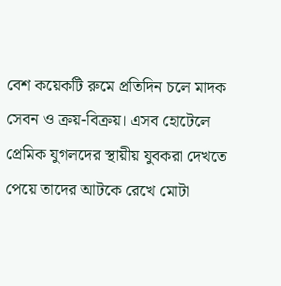বেশ কয়েকটি রুমে প্রতিদিন চলে মাদক সেবন ও ক্রয়-বিক্রয়। এসব হোটেলে প্রেমিক যুগলদের স্থায়ীয় যুবকরা দেখতে পেয়ে তাদের আটকে রেখে মোটা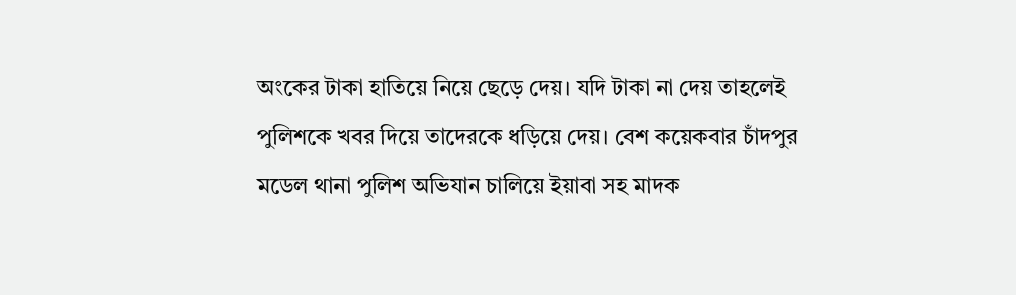অংকের টাকা হাতিয়ে নিয়ে ছেড়ে দেয়। যদি টাকা না দেয় তাহলেই পুলিশকে খবর দিয়ে তাদেরকে ধড়িয়ে দেয়। বেশ কয়েকবার চাঁদপুর মডেল থানা পুলিশ অভিযান চালিয়ে ইয়াবা সহ মাদক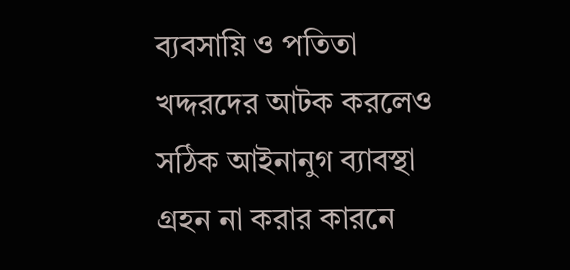ব্যবসায়ি ও পতিতা খদ্দরদের আটক করলেও সঠিক আইনানুগ ব্যাবস্থা গ্রহন না করার কারনে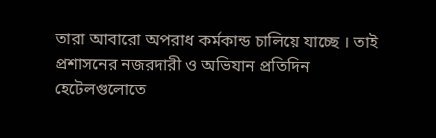তারা আবারো অপরাধ কর্মকান্ড চালিয়ে যাচ্ছে । তাই প্রশাসনের নজরদারী ও অভিযান প্রতিদিন হেটেলগুলোতে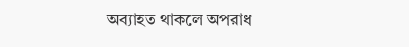অব্যাহত থাকলে অপরাধ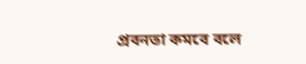প্রবনতা কমবে বলে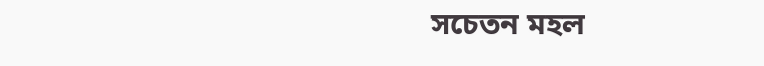সচেতন মহল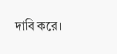দাবি করে।